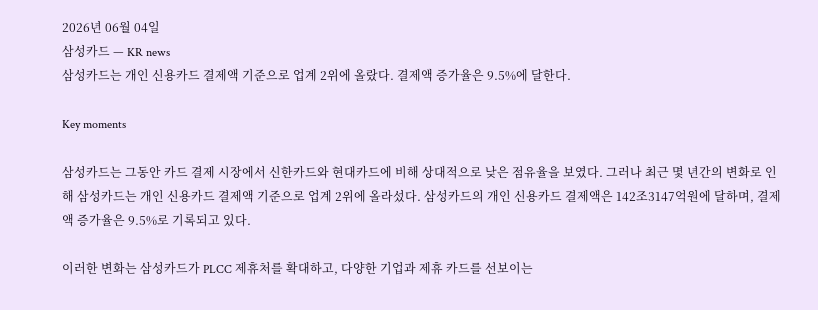2026년 06월 04일
삼성카드 — KR news
삼성카드는 개인 신용카드 결제액 기준으로 업계 2위에 올랐다. 결제액 증가율은 9.5%에 달한다.

Key moments

삼성카드는 그동안 카드 결제 시장에서 신한카드와 현대카드에 비해 상대적으로 낮은 점유율을 보였다. 그러나 최근 몇 년간의 변화로 인해 삼성카드는 개인 신용카드 결제액 기준으로 업계 2위에 올라섰다. 삼성카드의 개인 신용카드 결제액은 142조3147억원에 달하며, 결제액 증가율은 9.5%로 기록되고 있다.

이러한 변화는 삼성카드가 PLCC 제휴처를 확대하고, 다양한 기업과 제휴 카드를 선보이는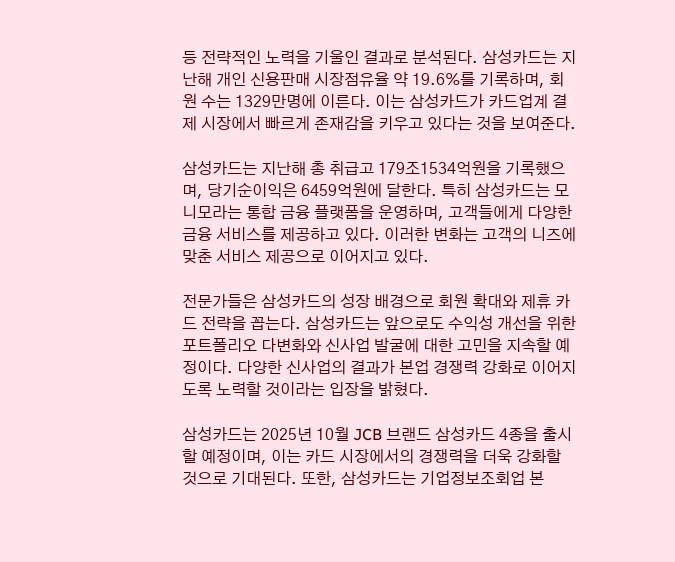등 전략적인 노력을 기울인 결과로 분석된다. 삼성카드는 지난해 개인 신용판매 시장점유율 약 19.6%를 기록하며, 회원 수는 1329만명에 이른다. 이는 삼성카드가 카드업계 결제 시장에서 빠르게 존재감을 키우고 있다는 것을 보여준다.

삼성카드는 지난해 총 취급고 179조1534억원을 기록했으며, 당기순이익은 6459억원에 달한다. 특히 삼성카드는 모니모라는 통합 금융 플랫폼을 운영하며, 고객들에게 다양한 금융 서비스를 제공하고 있다. 이러한 변화는 고객의 니즈에 맞춘 서비스 제공으로 이어지고 있다.

전문가들은 삼성카드의 성장 배경으로 회원 확대와 제휴 카드 전략을 꼽는다. 삼성카드는 앞으로도 수익성 개선을 위한 포트폴리오 다변화와 신사업 발굴에 대한 고민을 지속할 예정이다. 다양한 신사업의 결과가 본업 경쟁력 강화로 이어지도록 노력할 것이라는 입장을 밝혔다.

삼성카드는 2025년 10월 JCB 브랜드 삼성카드 4종을 출시할 예정이며, 이는 카드 시장에서의 경쟁력을 더욱 강화할 것으로 기대된다. 또한, 삼성카드는 기업정보조회업 본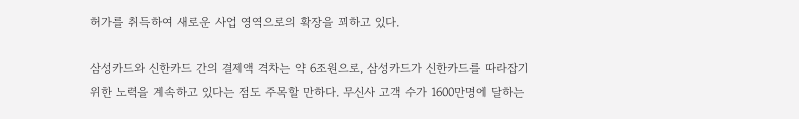허가를 취득하여 새로운 사업 영역으로의 확장을 꾀하고 있다.

삼성카드와 신한카드 간의 결제액 격차는 약 6조원으로, 삼성카드가 신한카드를 따라잡기 위한 노력을 계속하고 있다는 점도 주목할 만하다. 무신사 고객 수가 1600만명에 달하는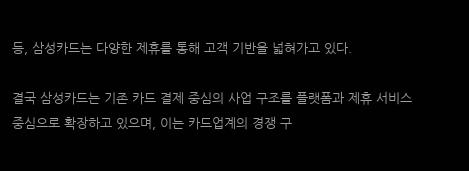등, 삼성카드는 다양한 제휴를 통해 고객 기반을 넓혀가고 있다.

결국 삼성카드는 기존 카드 결제 중심의 사업 구조를 플랫폼과 제휴 서비스 중심으로 확장하고 있으며, 이는 카드업계의 경쟁 구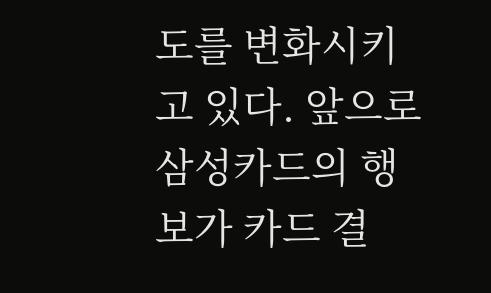도를 변화시키고 있다. 앞으로 삼성카드의 행보가 카드 결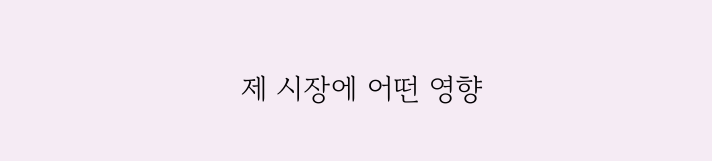제 시장에 어떤 영향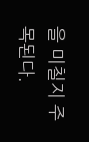을 미칠지 주목된다.